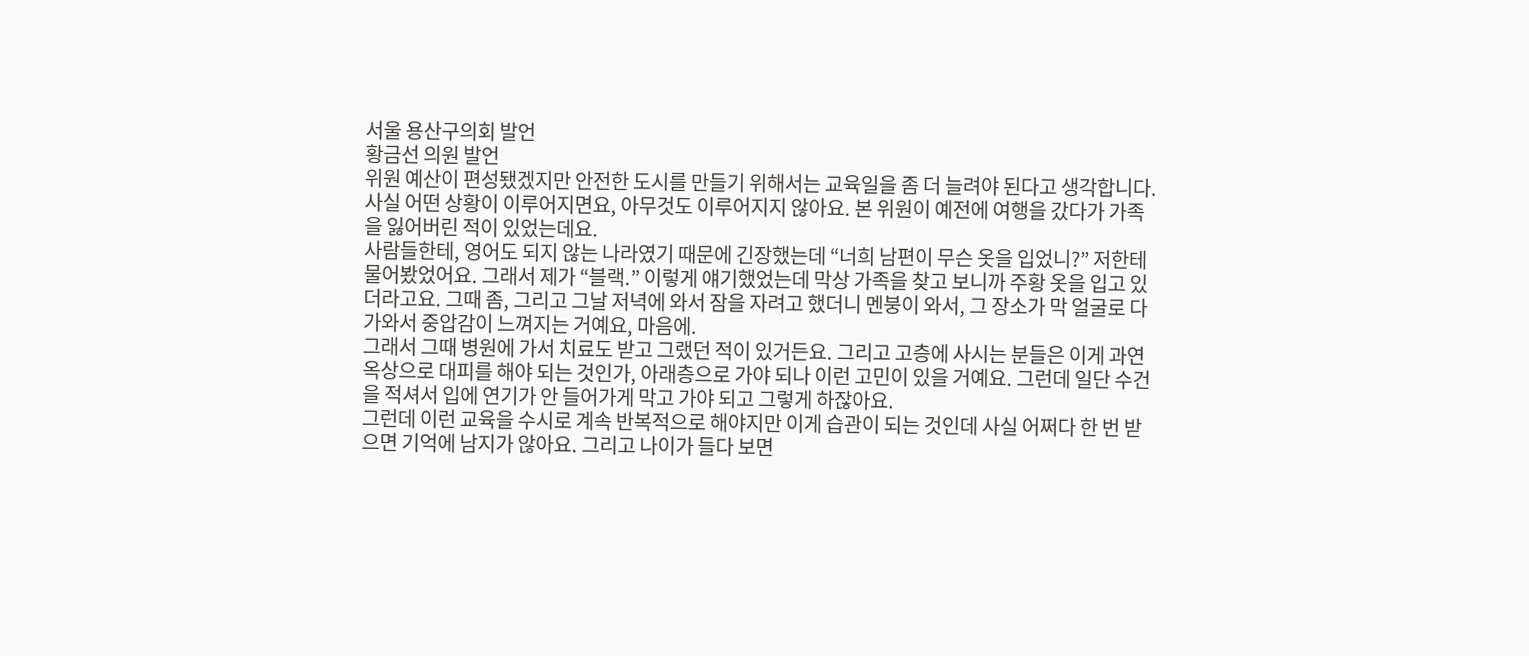서울 용산구의회 발언
황금선 의원 발언
위원 예산이 편성됐겠지만 안전한 도시를 만들기 위해서는 교육일을 좀 더 늘려야 된다고 생각합니다. 사실 어떤 상황이 이루어지면요, 아무것도 이루어지지 않아요. 본 위원이 예전에 여행을 갔다가 가족을 잃어버린 적이 있었는데요.
사람들한테, 영어도 되지 않는 나라였기 때문에 긴장했는데 “너희 남편이 무슨 옷을 입었니?” 저한테 물어봤었어요. 그래서 제가 “블랙.” 이렇게 얘기했었는데 막상 가족을 찾고 보니까 주황 옷을 입고 있더라고요. 그때 좀, 그리고 그날 저녁에 와서 잠을 자려고 했더니 멘붕이 와서, 그 장소가 막 얼굴로 다가와서 중압감이 느껴지는 거예요, 마음에.
그래서 그때 병원에 가서 치료도 받고 그랬던 적이 있거든요. 그리고 고층에 사시는 분들은 이게 과연 옥상으로 대피를 해야 되는 것인가, 아래층으로 가야 되나 이런 고민이 있을 거예요. 그런데 일단 수건을 적셔서 입에 연기가 안 들어가게 막고 가야 되고 그렇게 하잖아요.
그런데 이런 교육을 수시로 계속 반복적으로 해야지만 이게 습관이 되는 것인데 사실 어쩌다 한 번 받으면 기억에 남지가 않아요. 그리고 나이가 들다 보면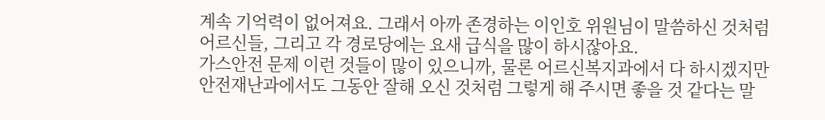계속 기억력이 없어져요. 그래서 아까 존경하는 이인호 위원님이 말씀하신 것처럼 어르신들, 그리고 각 경로당에는 요새 급식을 많이 하시잖아요.
가스안전 문제 이런 것들이 많이 있으니까, 물론 어르신복지과에서 다 하시겠지만 안전재난과에서도 그동안 잘해 오신 것처럼 그렇게 해 주시면 좋을 것 같다는 말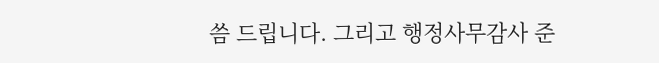씀 드립니다. 그리고 행정사무감사 준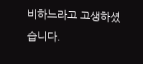비하느라고 고생하셨습니다.